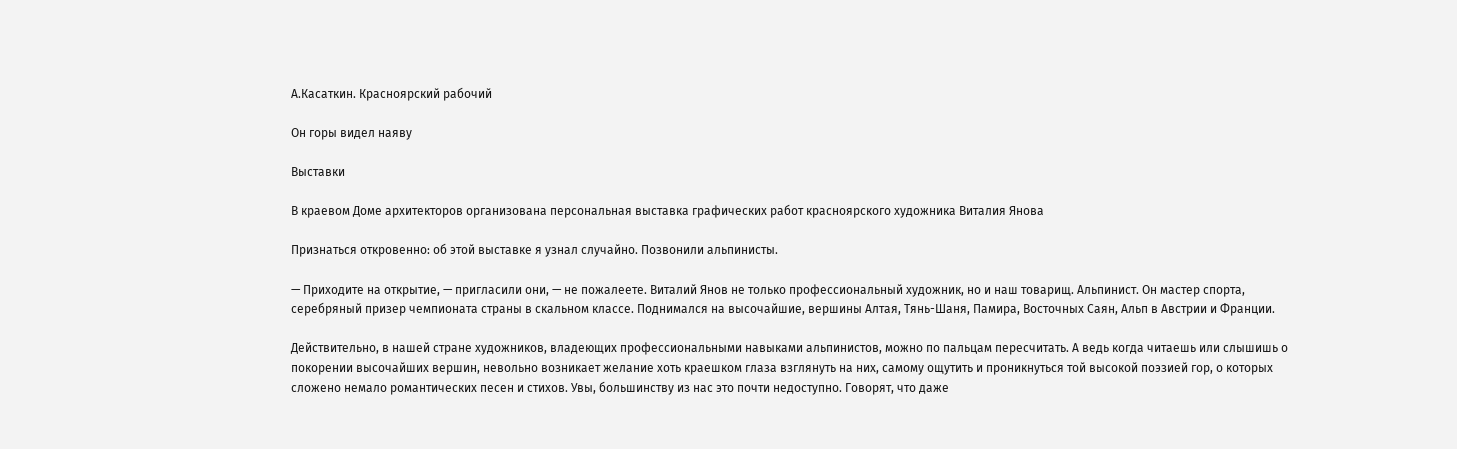А.Касаткин. Красноярский рабочий

Он горы видел наяву

Выставки

В краевом Доме архитекторов организована персональная выставка графических работ красноярского художника Виталия Янова

Признаться откровенно: об этой выставке я узнал случайно. Позвонили альпинисты.

— Приходите на открытие, — пригласили они, — не пожалеете. Виталий Янов не только профессиональный художник, но и наш товарищ. Альпинист. Он мастер спорта, серебряный призер чемпионата страны в скальном классе. Поднимался на высочайшие, вершины Алтая, Тянь-Шаня, Памира, Восточных Саян, Альп в Австрии и Франции.

Действительно, в нашей стране художников, владеющих профессиональными навыками альпинистов, можно по пальцам пересчитать. А ведь когда читаешь или слышишь о покорении высочайших вершин, невольно возникает желание хоть краешком глаза взглянуть на них, самому ощутить и проникнуться той высокой поэзией гор, о которых сложено немало романтических песен и стихов. Увы, большинству из нас это почти недоступно. Говорят, что даже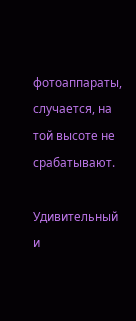фотоаппараты, случается, на той высоте не срабатывают.

Удивительный и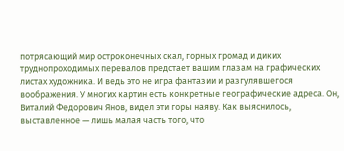потрясающий мир остроконечных скал, горных громад и диких труднопроходимых перевалов предстает вашим глазам на графических листах художника. И ведь это не игра фантазии и разгулявшегося воображения. У многих картин есть конкретные географические адреса. Он, Виталий Федорович Янов, видел эти горы наяву. Как выяснилось, выставленное — лишь малая часть того, что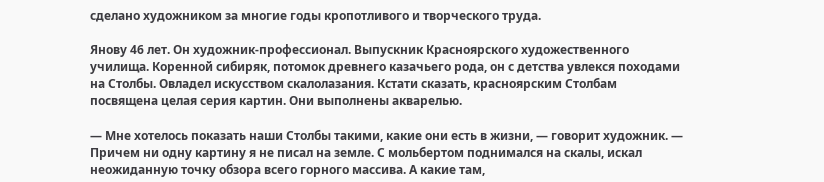сделано художником за многие годы кропотливого и творческого труда.

Янову 46 лет. Он художник-профессионал. Выпускник Красноярского художественного училища. Коренной сибиряк, потомок древнего казачьего рода, он с детства увлекся походами на Столбы. Овладел искусством скалолазания. Кстати сказать, красноярским Столбам посвящена целая серия картин. Они выполнены акварелью.

— Мне хотелось показать наши Столбы такими, какие они есть в жизни, — говорит художник. — Причем ни одну картину я не писал на земле. С мольбертом поднимался на скалы, искал неожиданную точку обзора всего горного массива. А какие там,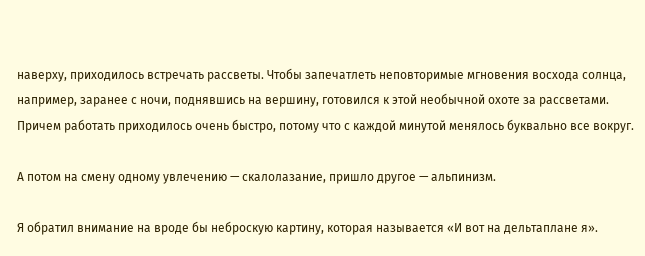наверху, приходилось встречать рассветы. Чтобы запечатлеть неповторимые мгновения восхода солнца, например, заранее с ночи, поднявшись на вершину, готовился к этой необычной охоте за рассветами. Причем работать приходилось очень быстро, потому что с каждой минутой менялось буквально все вокруг.

А потом на смену одному увлечению — скалолазание, пришло другое — альпинизм.

Я обратил внимание на вроде бы неброскую картину, которая называется «И вот на дельтаплане я».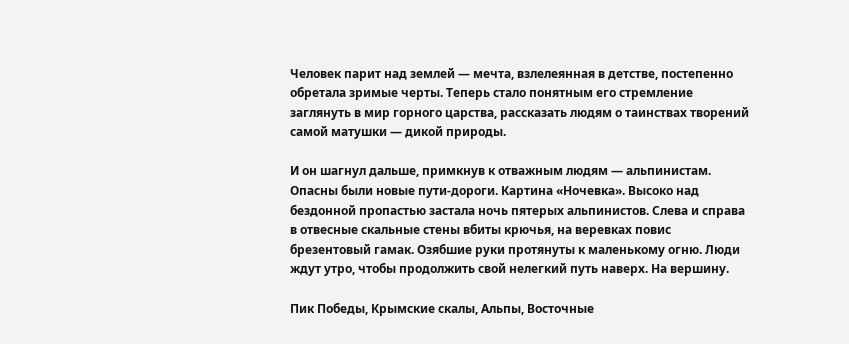Человек парит над землей — мечта, взлелеянная в детстве, постепенно обретала зримые черты. Теперь стало понятным его стремление заглянуть в мир горного царства, рассказать людям о таинствах творений самой матушки — дикой природы.

И он шагнул дальше, примкнув к отважным людям — альпинистам. Опасны были новые пути-дороги. Картина «Ночевка». Высоко над бездонной пропастью застала ночь пятерых альпинистов. Слева и справа в отвесные скальные стены вбиты крючья, на веревках повис брезентовый гамак. Озябшие руки протянуты к маленькому огню. Люди ждут утро, чтобы продолжить свой нелегкий путь наверх. На вершину.

Пик Победы, Крымские скалы, Альпы, Восточные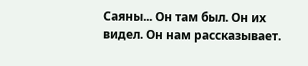Саяны... Он там был. Он их видел. Он нам рассказывает.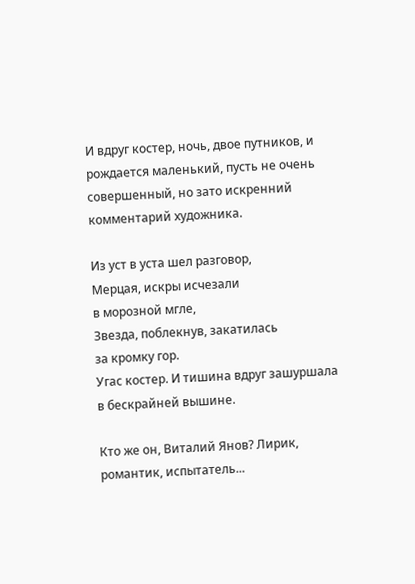И вдруг костер, ночь, двое путников, и рождается маленький, пусть не очень совершенный, но зато искренний комментарий художника.

Из уст в уста шел разговор,
Мерцая, искры исчезали
в морозной мгле,
Звезда, поблекнув, закатилась
за кромку гор.
Угас костер. И тишина вдруг зашуршала
в бескрайней вышине.

Кто же он, Виталий Янов? Лирик, романтик, испытатель...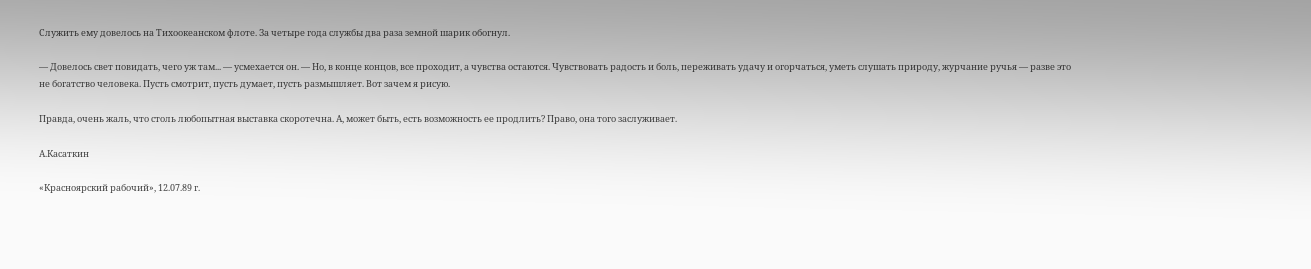Служить ему довелось на Тихоокеанском флоте. За четыре года службы два раза земной шарик обогнул.

— Довелось свет повидать, чего уж там... — усмехается он. — Но, в конце концов, все проходит, а чувства остаются. Чувствовать радость и боль, переживать удачу и огорчаться, уметь слушать природу, журчание ручья — разве это не богатство человека. Пусть смотрит, пусть думает, пусть размышляет. Вот зачем я рисую.

Правда, очень жаль, что столь любопытная выставка скоротечна. А, может быть, есть возможность ее продлить? Право, она того заслуживает.

А.Касаткин

«Красноярский рабочий», 12.07.89 г.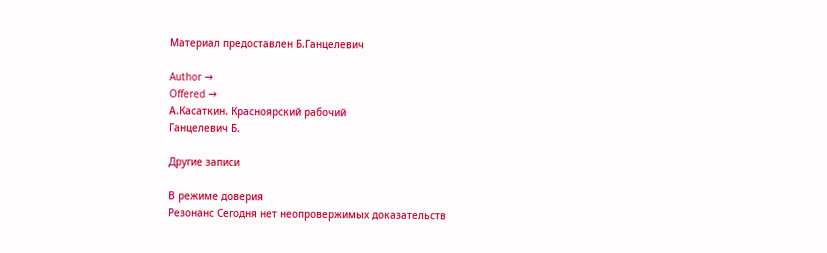Материал предоставлен Б.Ганцелевич

Author →
Offered →
А.Касаткин. Красноярский рабочий
Ганцелевич Б.

Другие записи

В режиме доверия
Резонанс Сегодня нет неопровержимых доказательств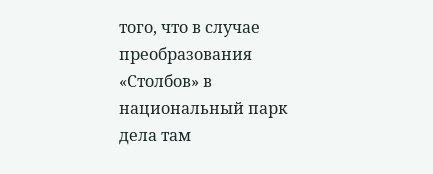того, что в случае преобразования «Столбов» в национальный парк дела там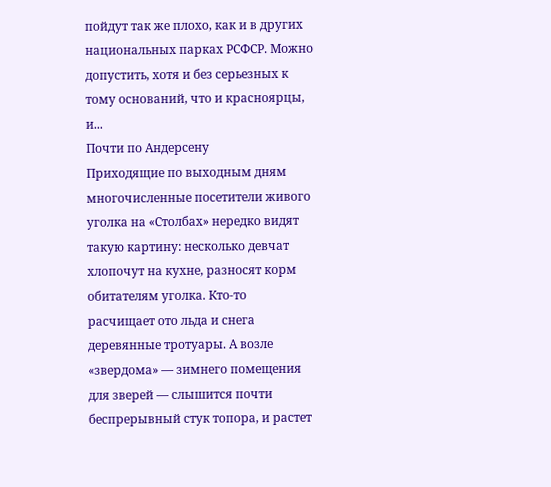пойдут так же плохо, как и в других национальных парках РСФСР. Можно допустить, хотя и без серьезных к тому оснований, что и красноярцы, и...
Почти по Андерсену
Приходящие по выходным дням многочисленные посетители живого уголка на «Столбах» нередко видят такую картину: несколько девчат хлопочут на кухне, разносят корм обитателям уголка. Кто-то расчищает ото льда и снега деревянные тротуары. А возле «звердома» — зимнего помещения для зверей — слышится почти беспрерывный стук топора, и растет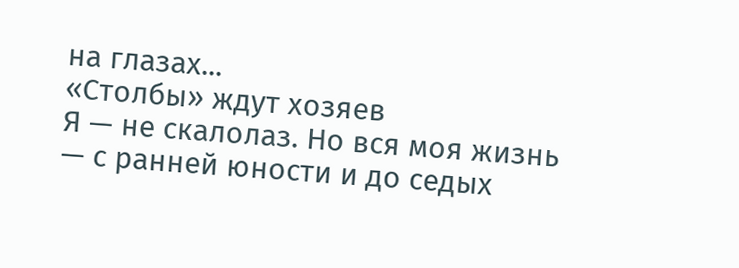на глазах...
«Столбы» ждут хозяев
Я — не скалолаз. Но вся моя жизнь — с ранней юности и до седых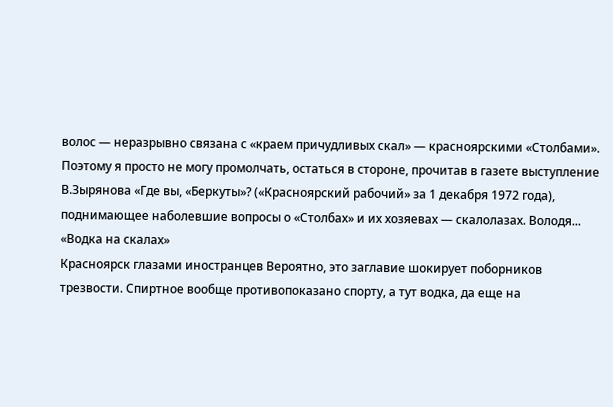волос — неразрывно связана с «краем причудливых скал» — красноярскими «Столбами». Поэтому я просто не могу промолчать, остаться в стороне, прочитав в газете выступление В.Зырянова «Где вы, «Беркуты»? («Красноярский рабочий» за 1 декабря 1972 года), поднимающее наболевшие вопросы о «Столбах» и их хозяевах — скалолазах. Володя...
«Водка на скалах»
Красноярск глазами иностранцев Вероятно, это заглавие шокирует поборников трезвости. Спиртное вообще противопоказано спорту, а тут водка, да еще на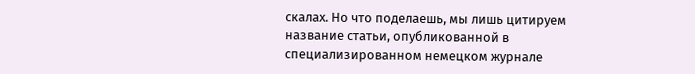скалах. Но что поделаешь, мы лишь цитируем название статьи, опубликованной в специализированном немецком журнале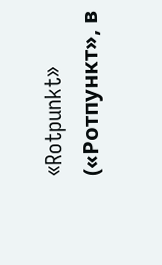«Rotpunkt» («Ротпункт», в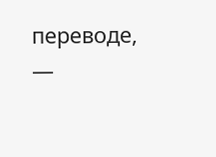переводе, —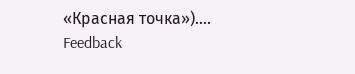«Красная точка»)....
Feedback